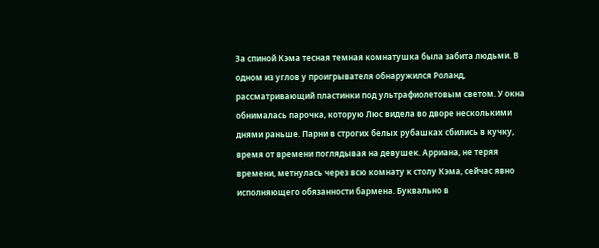За спиной Кэма тесная темная комнатушка была забита людьми. В одном из углов у проигрывателя обнаружился Роланд, рассматривающий пластинки под ультрафиолетовым светом. У окна обнималась парочка, которую Люс видела во дворе несколькими днями раньше. Парни в строгих белых рубашках сбились в кучку, время от времени поглядывая на девушек. Арриана, не теряя времени, метнулась через всю комнату к столу Кэма, сейчас явно исполняющего обязанности бармена. Буквально в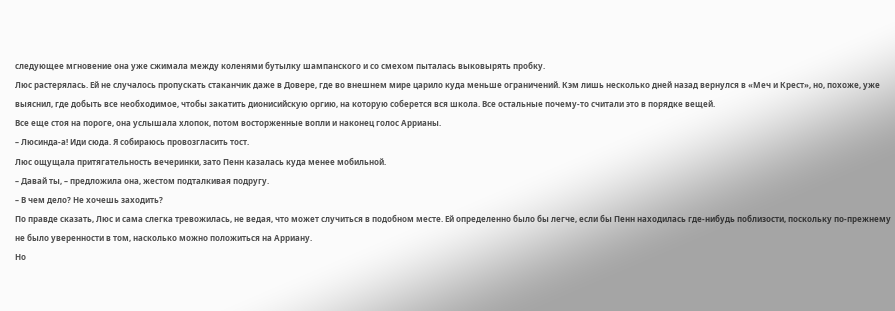следующее мгновение она уже сжимала между коленями бутылку шампанского и со смехом пыталась выковырять пробку.
Люс растерялась. Ей не случалось пропускать стаканчик даже в Довере, где во внешнем мире царило куда меньше ограничений. Кэм лишь несколько дней назад вернулся в «Меч и Крест», но, похоже, уже выяснил, где добыть все необходимое, чтобы закатить дионисийскую оргию, на которую соберется вся школа. Все остальные почему-то считали это в порядке вещей.
Все еще стоя на пороге, она услышала хлопок, потом восторженные вопли и наконец голос Аррианы.
– Люсинда-а! Иди сюда. Я собираюсь провозгласить тост.
Люс ощущала притягательность вечеринки, зато Пенн казалась куда менее мобильной.
– Давай ты, – предложила она, жестом подталкивая подругу.
– В чем дело? Не хочешь заходить?
По правде сказать, Люс и сама слегка тревожилась, не ведая, что может случиться в подобном месте. Ей определенно было бы легче, если бы Пенн находилась где-нибудь поблизости, поскольку по-прежнему не было уверенности в том, насколько можно положиться на Арриану.
Но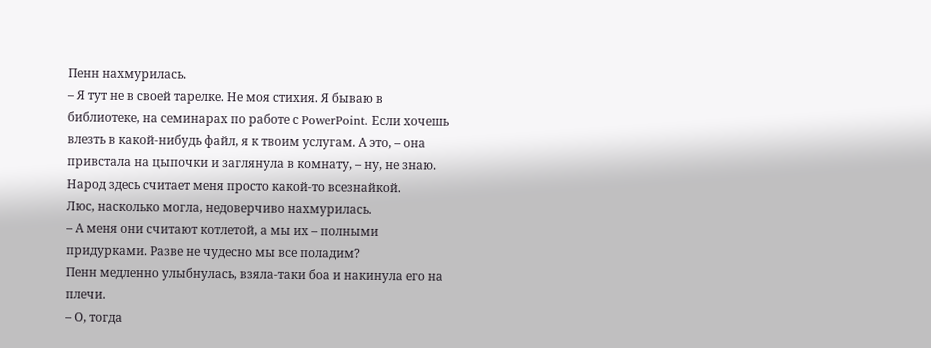Пенн нахмурилась.
– Я тут не в своей тарелке. Не моя стихия. Я бываю в библиотеке, на семинарах по работе с PowerPoint. Если хочешь влезть в какой-нибудь файл, я к твоим услугам. А это, – она привстала на цыпочки и заглянула в комнату, – ну, не знаю. Народ здесь считает меня просто какой-то всезнайкой.
Люс, насколько могла, недоверчиво нахмурилась.
– А меня они считают котлетой, а мы их – полными придурками. Разве не чудесно мы все поладим?
Пенн медленно улыбнулась, взяла-таки боа и накинула его на плечи.
– О, тогда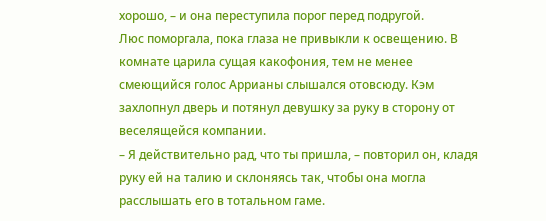хорошо, – и она переступила порог перед подругой.
Люс поморгала, пока глаза не привыкли к освещению. В комнате царила сущая какофония, тем не менее смеющийся голос Аррианы слышался отовсюду. Кэм захлопнул дверь и потянул девушку за руку в сторону от веселящейся компании.
– Я действительно рад, что ты пришла, – повторил он, кладя руку ей на талию и склоняясь так, чтобы она могла расслышать его в тотальном гаме.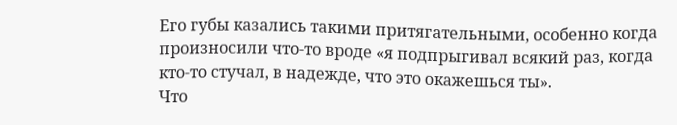Его губы казались такими притягательными, особенно когда произносили что-то вроде «я подпрыгивал всякий раз, когда кто-то стучал, в надежде, что это окажешься ты».
Что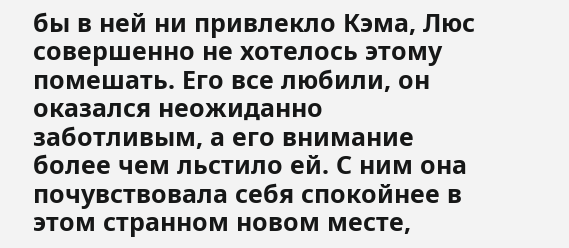бы в ней ни привлекло Кэма, Люс совершенно не хотелось этому помешать. Его все любили, он оказался неожиданно заботливым, а его внимание более чем льстило ей. С ним она почувствовала себя спокойнее в этом странном новом месте,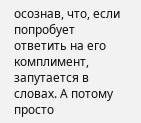осознав, что, если попробует ответить на его комплимент, запутается в словах. А потому просто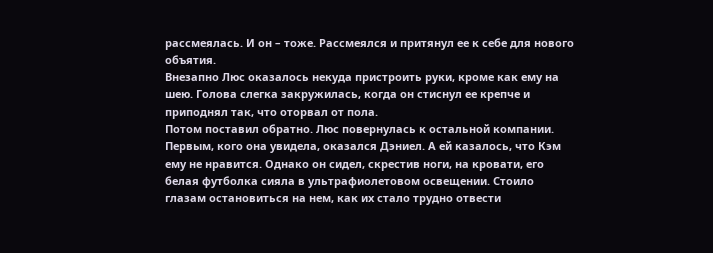рассмеялась. И он – тоже. Рассмеялся и притянул ее к себе для нового объятия.
Внезапно Люс оказалось некуда пристроить руки, кроме как ему на шею. Голова слегка закружилась, когда он стиснул ее крепче и приподнял так, что оторвал от пола.
Потом поставил обратно. Люс повернулась к остальной компании. Первым, кого она увидела, оказался Дэниел. А ей казалось, что Кэм ему не нравится. Однако он сидел, скрестив ноги, на кровати, его белая футболка сияла в ультрафиолетовом освещении. Стоило глазам остановиться на нем, как их стало трудно отвести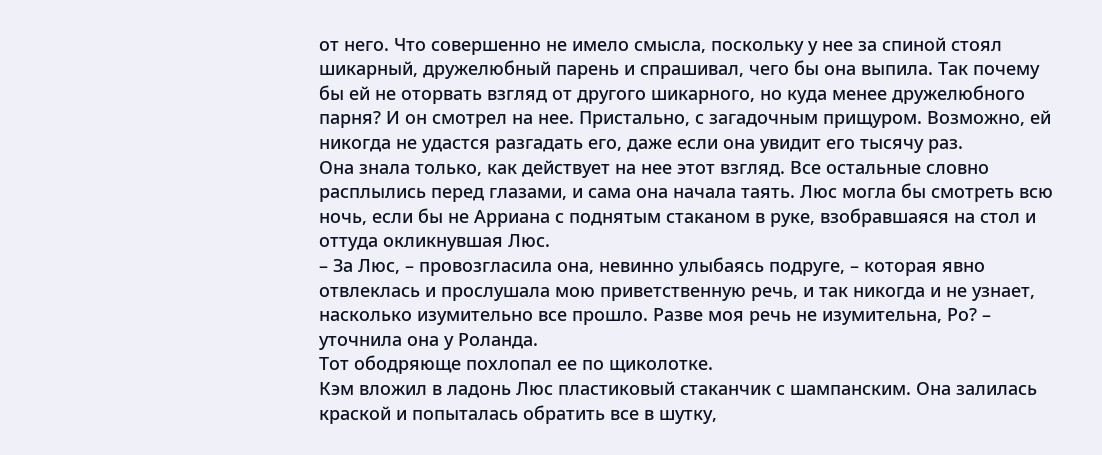от него. Что совершенно не имело смысла, поскольку у нее за спиной стоял шикарный, дружелюбный парень и спрашивал, чего бы она выпила. Так почему бы ей не оторвать взгляд от другого шикарного, но куда менее дружелюбного парня? И он смотрел на нее. Пристально, с загадочным прищуром. Возможно, ей никогда не удастся разгадать его, даже если она увидит его тысячу раз.
Она знала только, как действует на нее этот взгляд. Все остальные словно расплылись перед глазами, и сама она начала таять. Люс могла бы смотреть всю ночь, если бы не Арриана с поднятым стаканом в руке, взобравшаяся на стол и оттуда окликнувшая Люс.
– За Люс, – провозгласила она, невинно улыбаясь подруге, – которая явно отвлеклась и прослушала мою приветственную речь, и так никогда и не узнает, насколько изумительно все прошло. Разве моя речь не изумительна, Ро? – уточнила она у Роланда.
Тот ободряюще похлопал ее по щиколотке.
Кэм вложил в ладонь Люс пластиковый стаканчик с шампанским. Она залилась краской и попыталась обратить все в шутку,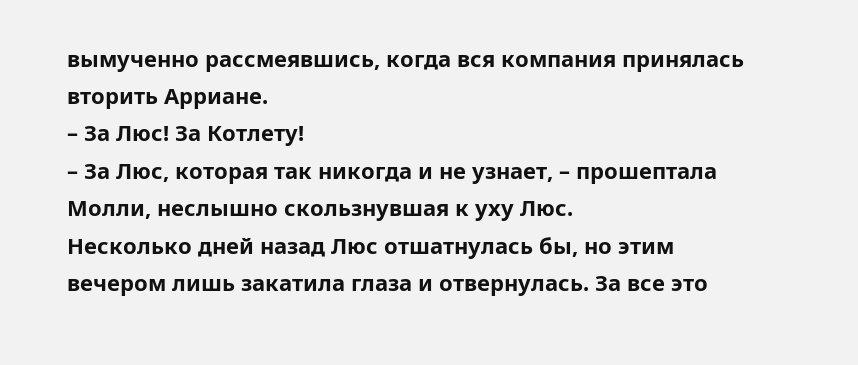вымученно рассмеявшись, когда вся компания принялась вторить Арриане.
– За Люс! За Котлету!
– За Люс, которая так никогда и не узнает, – прошептала Молли, неслышно скользнувшая к уху Люс.
Несколько дней назад Люс отшатнулась бы, но этим вечером лишь закатила глаза и отвернулась. За все это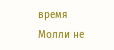время Молли не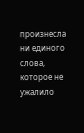произнесла ни единого слова, которое не ужалило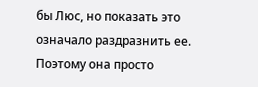бы Люс, но показать это означало раздразнить ее. Поэтому она просто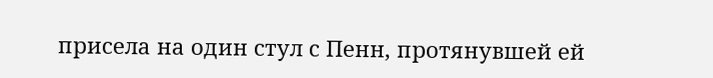присела на один стул с Пенн, протянувшей ей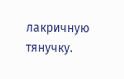лакричную тянучку.